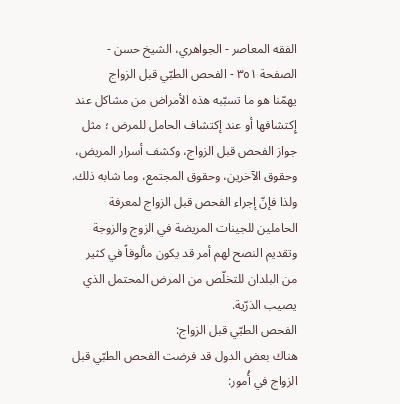الفقه المعاصر - الجواهري، الشيخ حسن - الصفحة ٣٥١ - الفحص الطبّي قبل الزواج
يهمّنا هو ما تسبّبه هذه الأمراض من مشاكل عند إِكتشافها أو عند إكتشاف الحامل للمرض ؛ مثل جواز الفحص قبل الزواج، وكشف أسرار المريض، وحقوق الآخرين، وحقوق المجتمع، وما شابه ذلك.
ولذا فإنّ إجراء الفحص قبل الزواج لمعرفة الحاملين للجينات المريضة في الزوج والزوجة وتقديم النصح لهم أمر قد يكون مألوفاً في كثير من البلدان للتخلّص من المرض المحتمل الذي يصيب الذرّية.
الفحص الطبّي قبل الزواج:
هناك بعض الدول قد فرضت الفحص الطبّي قبل الزواج في أُمور: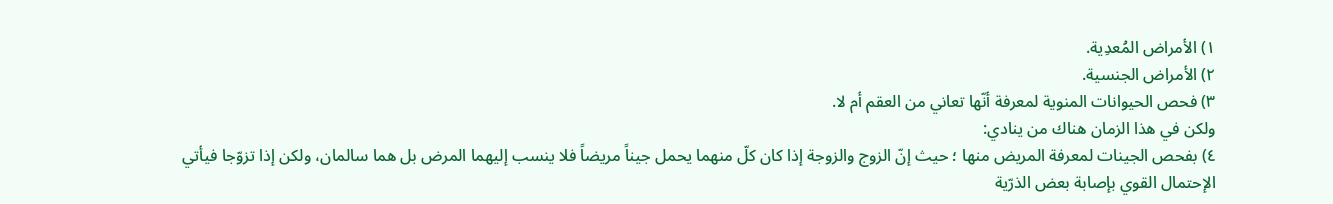١) الأمراض المُعدِية.
٢) الأمراض الجنسية.
٣) فحص الحيوانات المنوية لمعرفة أنّها تعاني من العقم أم لا.
ولكن في هذا الزمان هناك من ينادي:
٤) بفحص الجينات لمعرفة المريض منها ؛ حيث إنّ الزوج والزوجة إذا كان كلّ منهما يحمل جيناً مريضاً فلا ينسب إليهما المرض بل هما سالمان، ولكن إذا تزوّجا فيأتي الإحتمال القوي بإصابة بعض الذرّية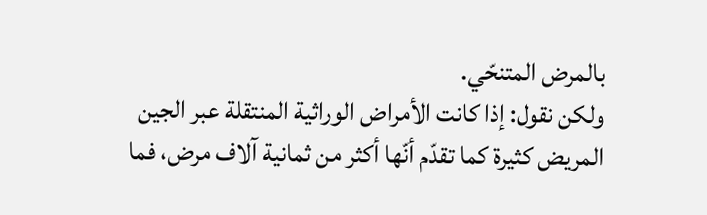بالمرض المتنحّي.
ولكن نقول: إذا كانت الأمراض الوراثية المنتقلة عبر الجين المريض كثيرة كما تقدّم أنّها أكثر من ثمانية آلاف مرض، فما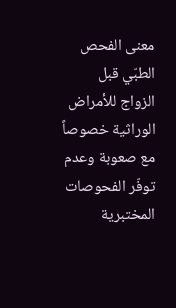معنى الفحص الطبّي قبل الزواج للأمراض الوراثية خصوصاً مع صعوبة وعدم توفّر الفحوصات المختبرية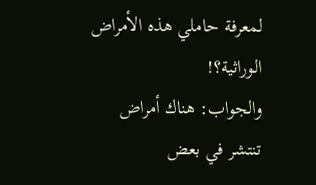لمعرفة حاملي هذه الأمراض الوراثية؟!
والجواب: هناك أمراض تنتشر في بعض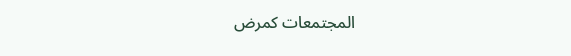المجتمعات كمرض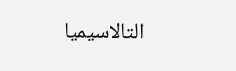التالاسيميا